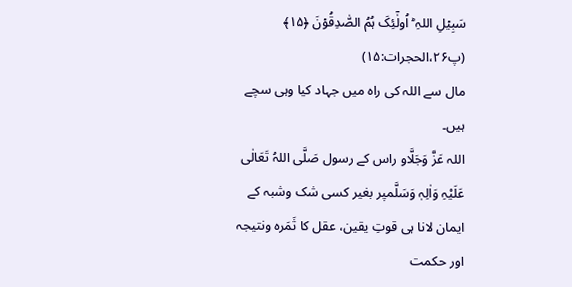سَبِیۡلِ اللہِ ؕ اُولٰٓئِکَ ہُمُ الصّٰدِقُوۡنَ ﴿۱۵﴾ (پ۲۶،الحجرات:۱۵)
مال سے اللہ کی راہ میں جہاد کیا وہی سچے ہیں۔
اللہ عَزَّ وَجَلَّاو راس کے رسول صَلَّی اللہُ تَعَالٰی عَلَیْہِ وَاٰلِہٖ وَسَلَّمپر بغیر کسی شک وشبہ کے ایمان لانا ہی قوتِ یقین، عقل کا ثَمَرہ ونتیجہ اور حکمت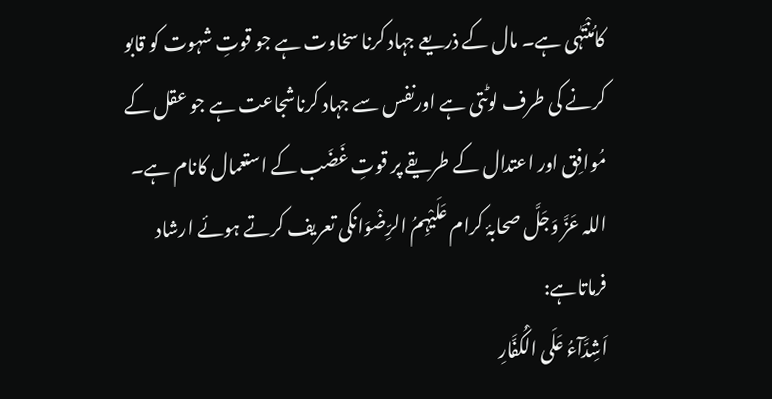کامُنْتَہٰی ہے۔ مال کے ذریعے جہاد کرنا سخاوت ہے جو قوتِ شہوت کو قابو کرنے کی طرف لوٹتی ہے اورنفس سے جہاد کرناشجاعت ہے جو عقل کے مُوافِق اور اعتدال کے طریقے پر قوتِ غَضَب کے استعمال کانام ہے۔
اللہ عَزَّ وَجَلَّ صحابۂ کرام عَلَیْہِمُ الرِّضْوَانکی تعریف کرتے ہوئے ارشاد فرماتاہے:
اَشِدَّآءُ عَلَی الْکُفَّارِ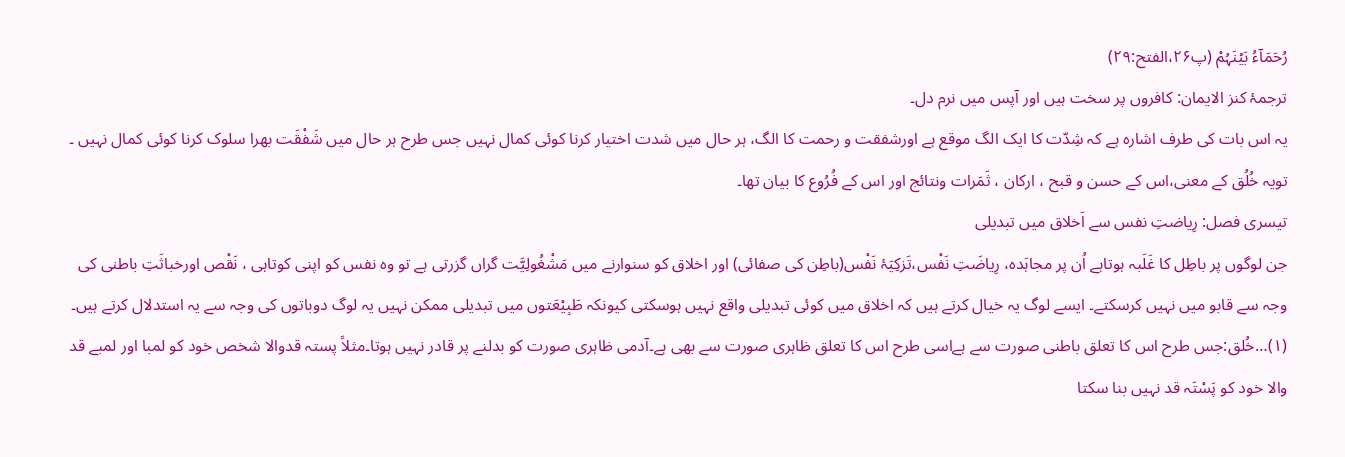رُحَمَآءُ بَیۡنَہُمْ (پ۲۶،الفتح:۲۹)
ترجمۂ کنز الایمان: کافروں پر سخت ہیں اور آپس میں نرم دل۔
یہ اس بات کی طرف اشارہ ہے کہ شِدّت کا ایک الگ موقع ہے اورشفقت و رحمت کا الگ، ہر حال میں شدت اختیار کرنا کوئی کمال نہیں جس طرح ہر حال میں شَفْقَت بھرا سلوک کرنا کوئی کمال نہیں ۔ تویہ خُلُق کے معنی،اس کے حسن و قبح ، ارکان ، ثَمَرات ونتائج اور اس کے فُرُوع کا بیان تھا۔
تیسری فصل: رِیاضتِ نفس سے اَخلاق میں تبدیلی
جن لوگوں پر باطِل کا غَلَبہ ہوتاہے اُن پر مجاہَدہ، رِیاضَتِ نَفْس،تَزکِیَۂ نَفْس(باطِن کی صفائی) اور اخلاق کو سنوارنے میں مَشْغُولِیَّت گراں گزرتی ہے تو وہ نفس کو اپنی کوتاہی ، نَقْص اورخباثَتِ باطنی کی وجہ سے قابو میں نہیں کرسکتے۔ ایسے لوگ یہ خیال کرتے ہیں کہ اخلاق میں کوئی تبدیلی واقع نہیں ہوسکتی کیونکہ طَبِیْعَتوں میں تبدیلی ممکن نہیں یہ لوگ دوباتوں کی وجہ سے یہ استدلال کرتے ہیں۔
(۱)…خُلق:جس طرح اس کا تعلق باطنی صورت سے ہےاسی طرح اس کا تعلق ظاہری صورت سے بھی ہے۔آدمی ظاہری صورت کو بدلنے پر قادر نہیں ہوتا۔مثلاً پستہ قدوالا شخص خود کو لمبا اور لمبے قد والا خود کو پَسْتَہ قد نہیں بنا سکتا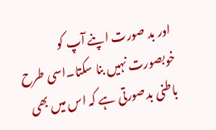اور بد صورت اپنے آپ کو خوبصورت نہیں بنا سکتا۔اسی طرح باطنی بدصورتی ہے کہ اس میں بھی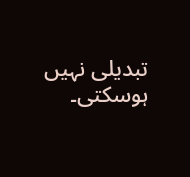تبدیلی نہیں ہوسکتی۔